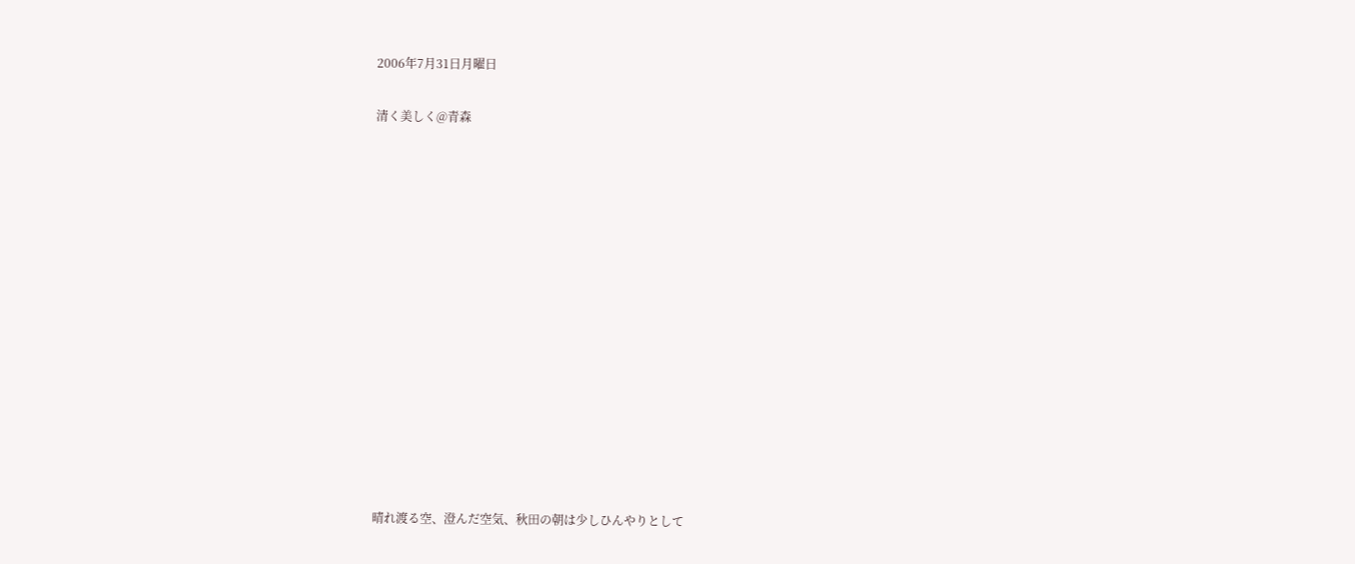2006年7月31日月曜日

清く美しく@青森














晴れ渡る空、澄んだ空気、秋田の朝は少しひんやりとして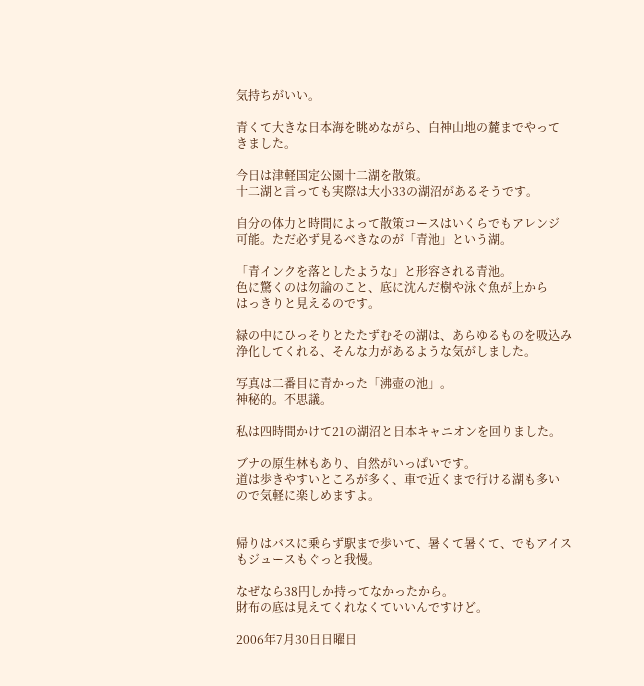気持ちがいい。

青くて大きな日本海を眺めながら、白神山地の麓までやって
きました。

今日は津軽国定公園十二湖を散策。
十二湖と言っても実際は大小33の湖沼があるそうです。

自分の体力と時間によって散策コースはいくらでもアレンジ
可能。ただ必ず見るべきなのが「青池」という湖。

「青インクを落としたような」と形容される青池。
色に驚くのは勿論のこと、底に沈んだ樹や泳ぐ魚が上から
はっきりと見えるのです。

緑の中にひっそりとたたずむその湖は、あらゆるものを吸込み
浄化してくれる、そんな力があるような気がしました。

写真は二番目に青かった「沸壺の池」。
神秘的。不思議。

私は四時間かけて21の湖沼と日本キャニオンを回りました。

ブナの原生林もあり、自然がいっぱいです。
道は歩きやすいところが多く、車で近くまで行ける湖も多い
ので気軽に楽しめますよ。


帰りはバスに乗らず駅まで歩いて、暑くて暑くて、でもアイス
もジュースもぐっと我慢。

なぜなら38円しか持ってなかったから。
財布の底は見えてくれなくていいんですけど。

2006年7月30日日曜日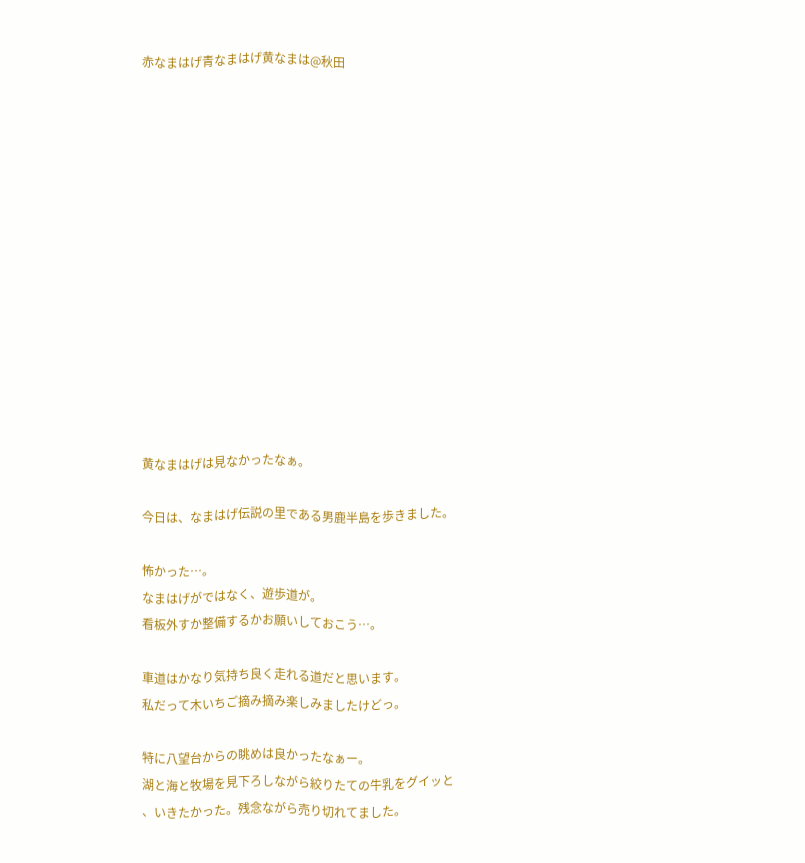赤なまはげ青なまはげ黄なまは@秋田














黄なまはげは見なかったなぁ。

今日は、なまはげ伝説の里である男鹿半島を歩きました。

怖かった…。
なまはげがではなく、遊歩道が。
看板外すか整備するかお願いしておこう…。

車道はかなり気持ち良く走れる道だと思います。
私だって木いちご摘み摘み楽しみましたけどっ。

特に八望台からの眺めは良かったなぁー。
湖と海と牧場を見下ろしながら絞りたての牛乳をグイッと
、いきたかった。残念ながら売り切れてました。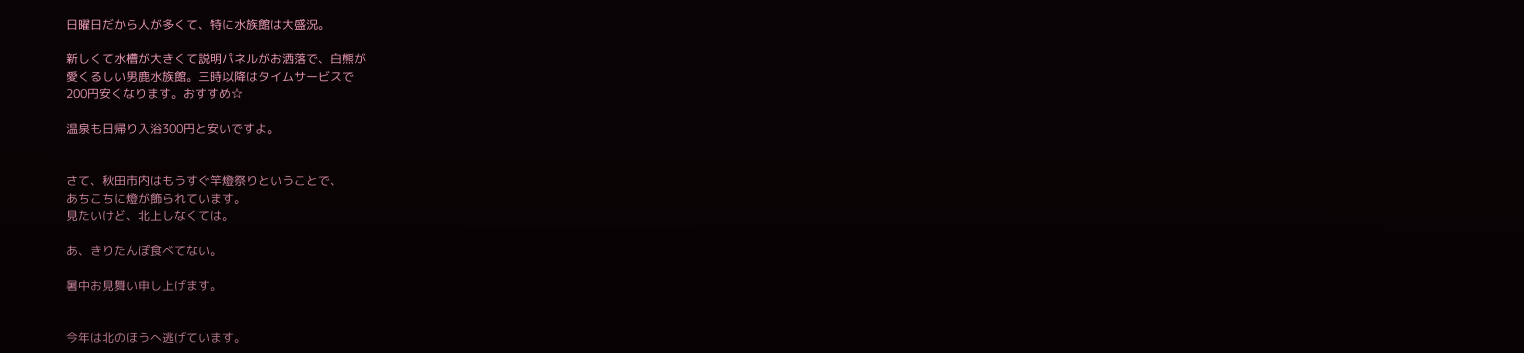日曜日だから人が多くて、特に水族館は大盛況。

新しくて水槽が大きくて説明パネルがお洒落で、白熊が
愛くるしい男鹿水族館。三時以降はタイムサービスで
200円安くなります。おすすめ☆

温泉も日帰り入浴300円と安いですよ。


さて、秋田市内はもうすぐ竿燈祭りということで、
あちこちに燈が飾られています。
見たいけど、北上しなくては。

あ、きりたんぽ食べてない。

暑中お見舞い申し上げます。


今年は北のほうへ逃げています。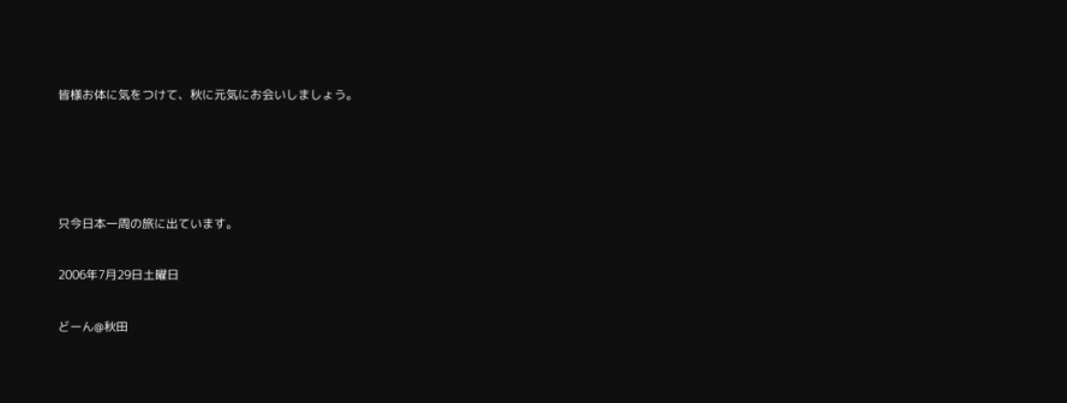皆様お体に気をつけて、秋に元気にお会いしましょう。




只今日本一周の旅に出ています。

2006年7月29日土曜日

どーん@秋田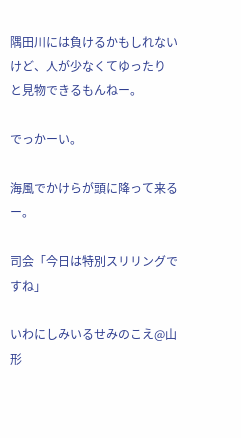隅田川には負けるかもしれないけど、人が少なくてゆったり
と見物できるもんねー。

でっかーい。

海風でかけらが頭に降って来るー。

司会「今日は特別スリリングですね」

いわにしみいるせみのこえ@山形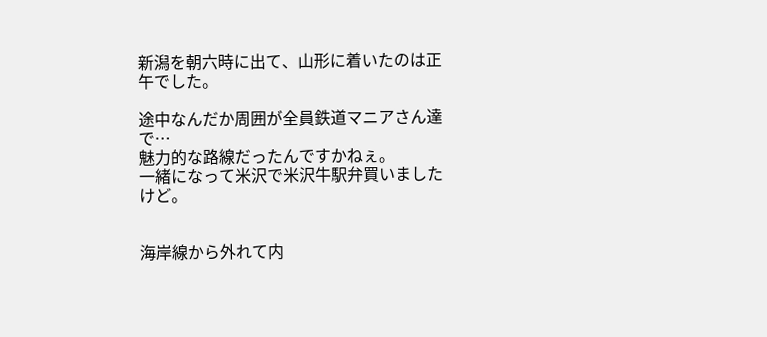新潟を朝六時に出て、山形に着いたのは正午でした。

途中なんだか周囲が全員鉄道マニアさん達で…
魅力的な路線だったんですかねぇ。
一緒になって米沢で米沢牛駅弁買いましたけど。


海岸線から外れて内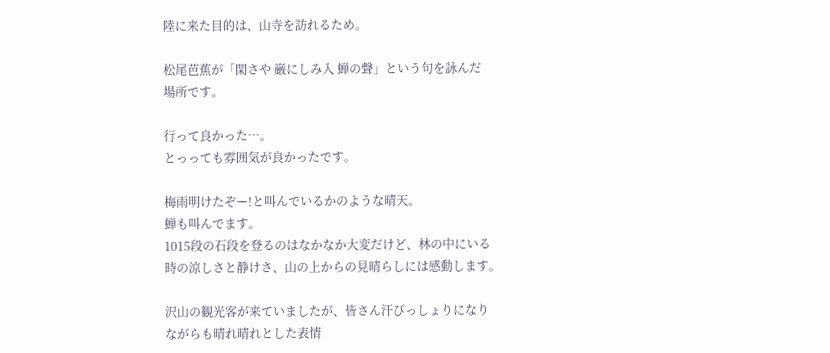陸に来た目的は、山寺を訪れるため。

松尾芭蕉が「閑さや 巌にしみ入 蝉の聲」という句を詠んだ
場所です。

行って良かった…。
とっっても雰囲気が良かったです。

梅雨明けたぞー!と叫んでいるかのような晴天。
蝉も叫んでます。
1015段の石段を登るのはなかなか大変だけど、林の中にいる
時の涼しさと静けさ、山の上からの見晴らしには感動します。

沢山の観光客が来ていましたが、皆さん汗びっしょりになり
ながらも晴れ晴れとした表情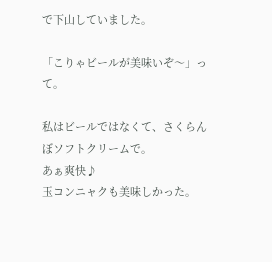で下山していました。

「こりゃビールが美味いぞ〜」って。

私はビールではなくて、さくらんぼソフトクリームで。
あぁ爽快♪
玉コンニャクも美味しかった。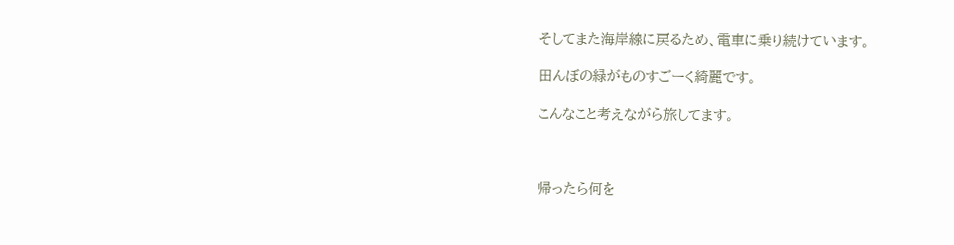そしてまた海岸線に戻るため、電車に乗り続けています。

田んぼの緑がものすごーく綺麗です。

こんなこと考えながら旅してます。



帰ったら何を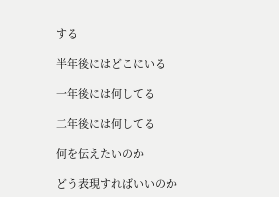する

半年後にはどこにいる

一年後には何してる

二年後には何してる

何を伝えたいのか

どう表現すればいいのか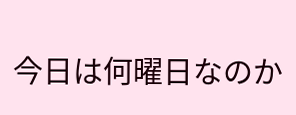今日は何曜日なのか